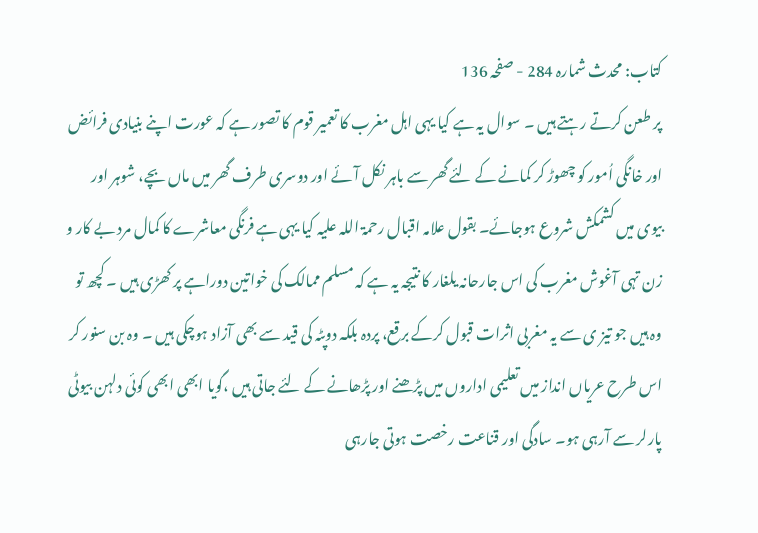کتاب: محدث شمارہ 284 - صفحہ 136
پر طعن کرتے رہتے ہیں ۔ سوال یہ ہے کیا یہی اہل مغرب کا تعمیر قوم کا تصور ہے کہ عورت اپنے بنیادی فرائض اور خانگی اُمور کو چھوڑ کر کمانے کے لئے گھر سے باہر نکل آئے اور دوسری طرف گھر میں ماں بچے، شوہر اور بیوی میں کشمکش شروع ہوجائے۔ بقول علامہ اقبال رحمۃ اللہ علیہ کیا یہی ہے فرنگی معاشرے کا کمال مرد بے کار و زن تہی آغوش مغرب کی اس جارحانہ یلغار کا نتیجہ یہ ہے کہ مسلم ممالک کی خواتین دوراہے پر کھڑی ہیں ۔ کچھ تو وہ ہیں جو تیز ی سے یہ مغربی اثرات قبول کرکے برقع، پردہ بلکہ دوپٹہ کی قید سے بھی آزاد ہوچکی ہیں ۔ وہ بن سنور کر اس طرح عریاں انداز میں تعلیمی اداروں میں پڑھنے اور پڑھانے کے لئے جاتی ہیں ،گویا ابھی ابھی کوئی دلہن بیوٹی پارلر سے آرہی ہو۔ سادگی اور قناعت رخصت ہوتی جارہی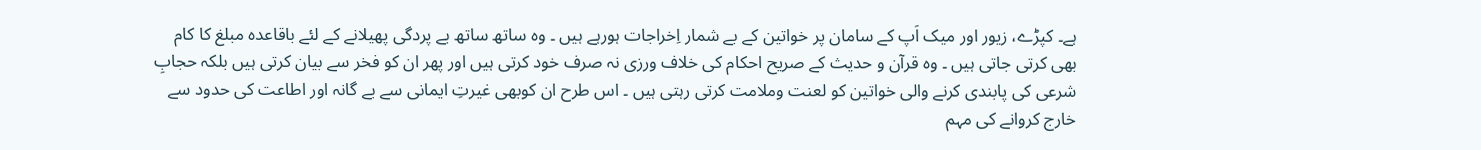ہے۔ کپڑے، زیور اور میک اَپ کے سامان پر خواتین کے بے شمار اِخراجات ہورہے ہیں ۔ وہ ساتھ ساتھ بے پردگی پھیلانے کے لئے باقاعدہ مبلغ کا کام بھی کرتی جاتی ہیں ۔ وہ قرآن و حدیث کے صریح احکام کی خلاف ورزی نہ صرف خود کرتی ہیں اور پھر ان کو فخر سے بیان کرتی ہیں بلکہ حجابِ شرعی کی پابندی کرنے والی خواتین کو لعنت وملامت کرتی رہتی ہیں ۔ اس طرح ان کوبھی غیرتِ ایمانی سے بے گانہ اور اطاعت کی حدود سے خارج کروانے کی مہم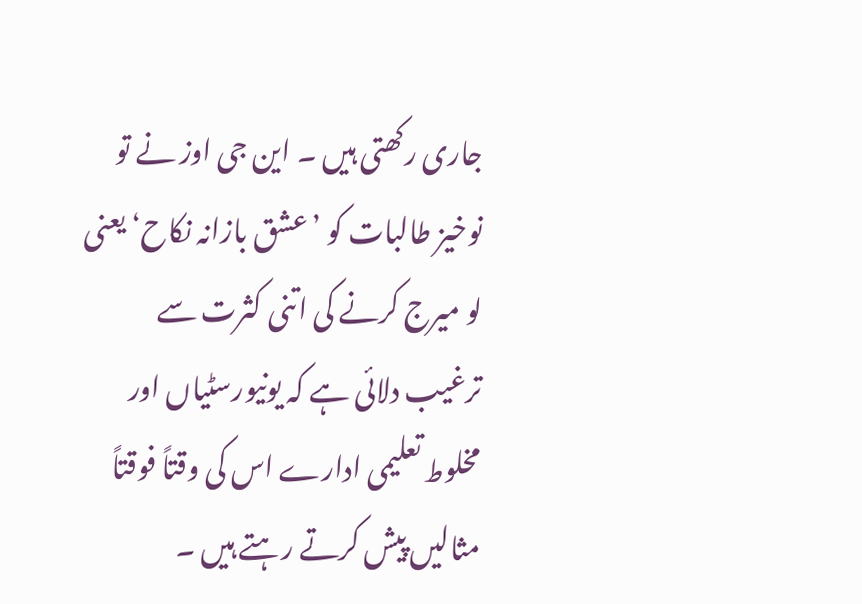جاری رکھتی ہیں ۔ این جی اوز نے تو نوخیز طالبات کو ’عشق بازانہ نکاح‘ یعنی لو میرج کرنے کی اتنی کثرت سے ترغیب دلائی ہے کہ یونیورسٹیاں اور مخلوط تعلیمی ادارے اس کی وقتاً فوقتاً مثالیں پیش کرتے رہتے ہیں ۔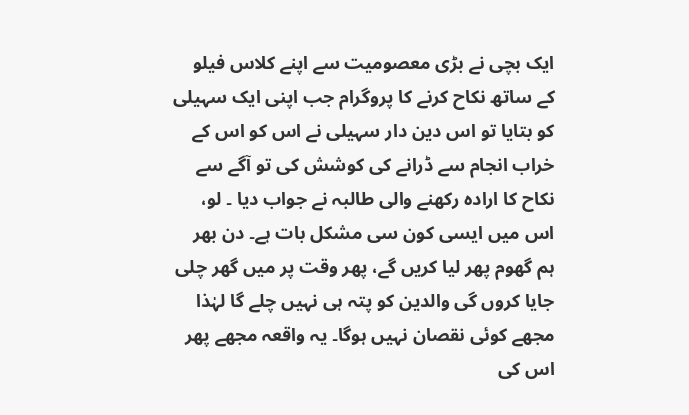ایک بچی نے بڑی معصومیت سے اپنے کلاس فیلو کے ساتھ نکاح کرنے کا پروگرام جب اپنی ایک سہیلی کو بتایا تو اس دین دار سہیلی نے اس کو اس کے خراب انجام سے ڈرانے کی کوشش کی تو آگے سے نکاح کا ارادہ رکھنے والی طالبہ نے جواب دیا ۔ لو، اس میں ایسی کون سی مشکل بات ہے۔ دن بھر ہم گھوم پھر لیا کریں گے، پھر وقت پر میں گھر چلی جایا کروں گی والدین کو پتہ ہی نہیں چلے گا لہٰذا مجھے کوئی نقصان نہیں ہوگا۔ یہ واقعہ مجھے پھر اس کی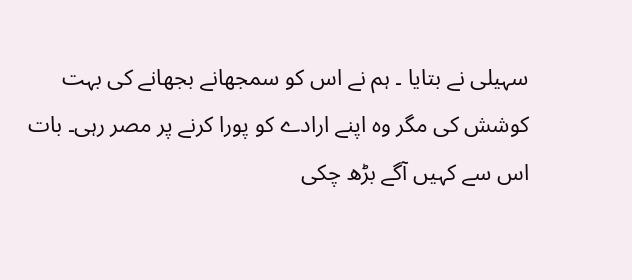سہیلی نے بتایا ۔ ہم نے اس کو سمجھانے بجھانے کی بہت کوشش کی مگر وہ اپنے ارادے کو پورا کرنے پر مصر رہی۔ بات اس سے کہیں آگے بڑھ چکی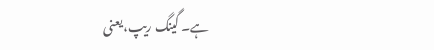ہے۔ گینگ ریپ،یعنی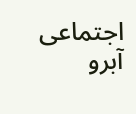اجتماعی آبرو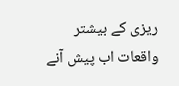ریزی کے بیشتر واقعات اب پیش آنے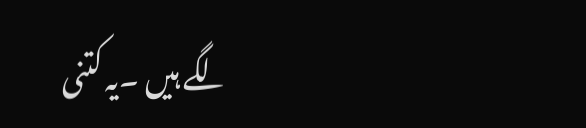لگے ہیں ۔یہ کتنی